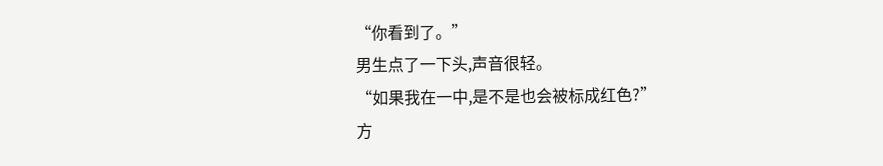“你看到了。”
男生点了一下头,声音很轻。
“如果我在一中,是不是也会被标成红色?”
方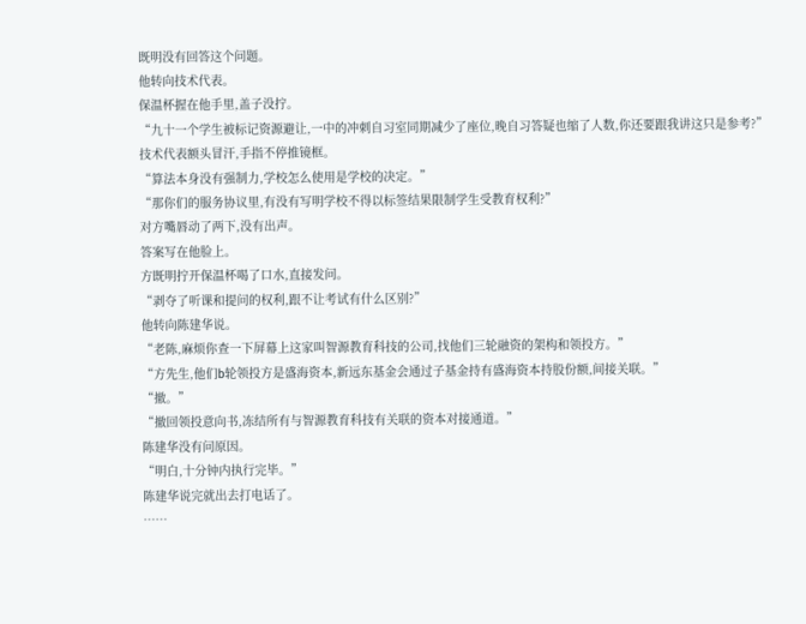既明没有回答这个问题。
他转向技术代表。
保温杯握在他手里,盖子没拧。
“九十一个学生被标记资源避让,一中的冲刺自习室同期减少了座位,晚自习答疑也缩了人数,你还要跟我讲这只是参考?”
技术代表额头冒汗,手指不停推镜框。
“算法本身没有强制力,学校怎么使用是学校的决定。”
“那你们的服务协议里,有没有写明学校不得以标签结果限制学生受教育权利?”
对方嘴唇动了两下,没有出声。
答案写在他脸上。
方既明拧开保温杯喝了口水,直接发问。
“剥夺了听课和提问的权利,跟不让考试有什么区别?”
他转向陈建华说。
“老陈,麻烦你查一下屏幕上这家叫智源教育科技的公司,找他们三轮融资的架构和领投方。”
“方先生,他们b轮领投方是盛海资本,新远东基金会通过子基金持有盛海资本持股份额,间接关联。”
“撤。”
“撤回领投意向书,冻结所有与智源教育科技有关联的资本对接通道。”
陈建华没有问原因。
“明白,十分钟内执行完毕。”
陈建华说完就出去打电话了。
……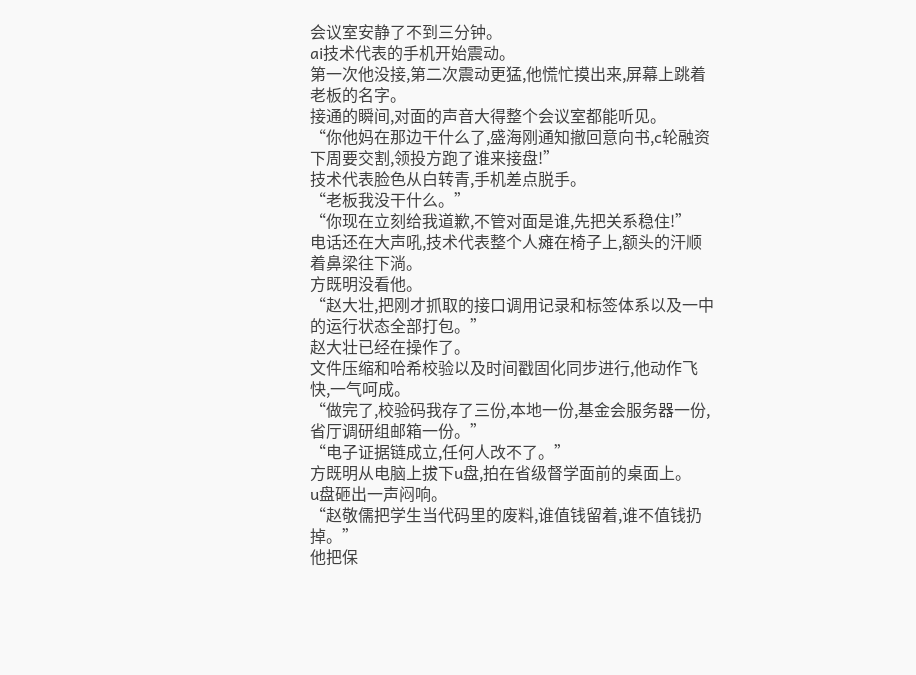会议室安静了不到三分钟。
ai技术代表的手机开始震动。
第一次他没接,第二次震动更猛,他慌忙摸出来,屏幕上跳着老板的名字。
接通的瞬间,对面的声音大得整个会议室都能听见。
“你他妈在那边干什么了,盛海刚通知撤回意向书,c轮融资下周要交割,领投方跑了谁来接盘!”
技术代表脸色从白转青,手机差点脱手。
“老板我没干什么。”
“你现在立刻给我道歉,不管对面是谁,先把关系稳住!”
电话还在大声吼,技术代表整个人瘫在椅子上,额头的汗顺着鼻梁往下淌。
方既明没看他。
“赵大壮,把刚才抓取的接口调用记录和标签体系以及一中的运行状态全部打包。”
赵大壮已经在操作了。
文件压缩和哈希校验以及时间戳固化同步进行,他动作飞快,一气呵成。
“做完了,校验码我存了三份,本地一份,基金会服务器一份,省厅调研组邮箱一份。”
“电子证据链成立,任何人改不了。”
方既明从电脑上拔下u盘,拍在省级督学面前的桌面上。
u盘砸出一声闷响。
“赵敬儒把学生当代码里的废料,谁值钱留着,谁不值钱扔掉。”
他把保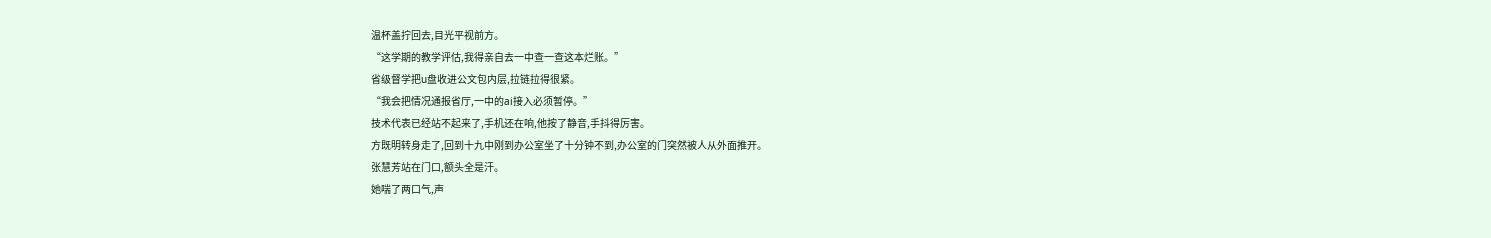温杯盖拧回去,目光平视前方。
“这学期的教学评估,我得亲自去一中查一查这本烂账。”
省级督学把u盘收进公文包内层,拉链拉得很紧。
“我会把情况通报省厅,一中的ai接入必须暂停。”
技术代表已经站不起来了,手机还在响,他按了静音,手抖得厉害。
方既明转身走了,回到十九中刚到办公室坐了十分钟不到,办公室的门突然被人从外面推开。
张慧芳站在门口,额头全是汗。
她喘了两口气,声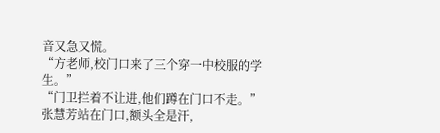音又急又慌。
“方老师,校门口来了三个穿一中校服的学生。”
“门卫拦着不让进,他们蹲在门口不走。”
张慧芳站在门口,额头全是汗,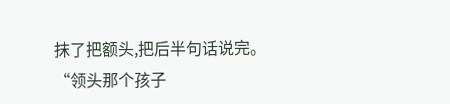抹了把额头,把后半句话说完。
“领头那个孩子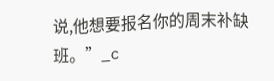说,他想要报名你的周末补缺班。”_c